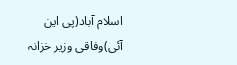اسلام آباد(پی این آئی)وفاقی وزیر خزانہ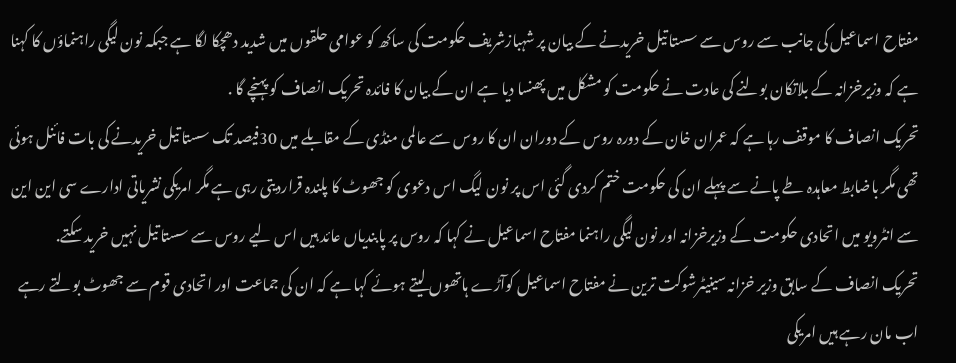مفتاح اسماعیل کی جانب سے روس سے سستا تیل خریدنے کے بیان پر شہبازشریف حکومت کی ساکھ کو عوامی حلقوں میں شدید دھچکا لگا ہے جبکہ نون لیگی راہنماؤں کا کہنا ہے کہ وزیرخزانہ کے بلاتکان بولنے کی عادت نے حکومت کو مشکل میں پھنسا دیا ہے ان کے بیان کا فائدہ تحریک انصاف کو پہنچے گا .
تحریک انصاف کا موقف رہا ہے کہ عمران خان کے دورہ روس کے دوران ان کا روس سے عالمی منڈی کے مقابلے میں 30فیصد تک سستا تیل خریدنے کی بات فائنل ہوئی تھی مگر باضابط معاہدہ طے پانے سے پہلے ان کی حکومت ختم کردی گئی اس پر نون لیگ اس دعوی کو جھوٹ کا پلندہ قراردیتی رہی ہے مگر امریکی نشریاتی ادارے سی این این سے انٹرویو میں اتحادی حکومت کے وزیرخزانہ اور نون لیگی راہنما مفتاح اسماعیل نے کہا کہ روس پر پابندیاں عائد ہیں اس لیے روس سے سستا تیل نہیں خرید سکتے.
تحریک انصاف کے سابق وزیر خزانہ سینیٹرشوکت ترین نے مفتاح اسماعیل کوآڑے ہاتھوں لیتے ہوئے کہا ہے کہ ان کی جماعت اور اتحادی قوم سے جھوٹ بولتے رہے اب مان رہے ہیں امریکی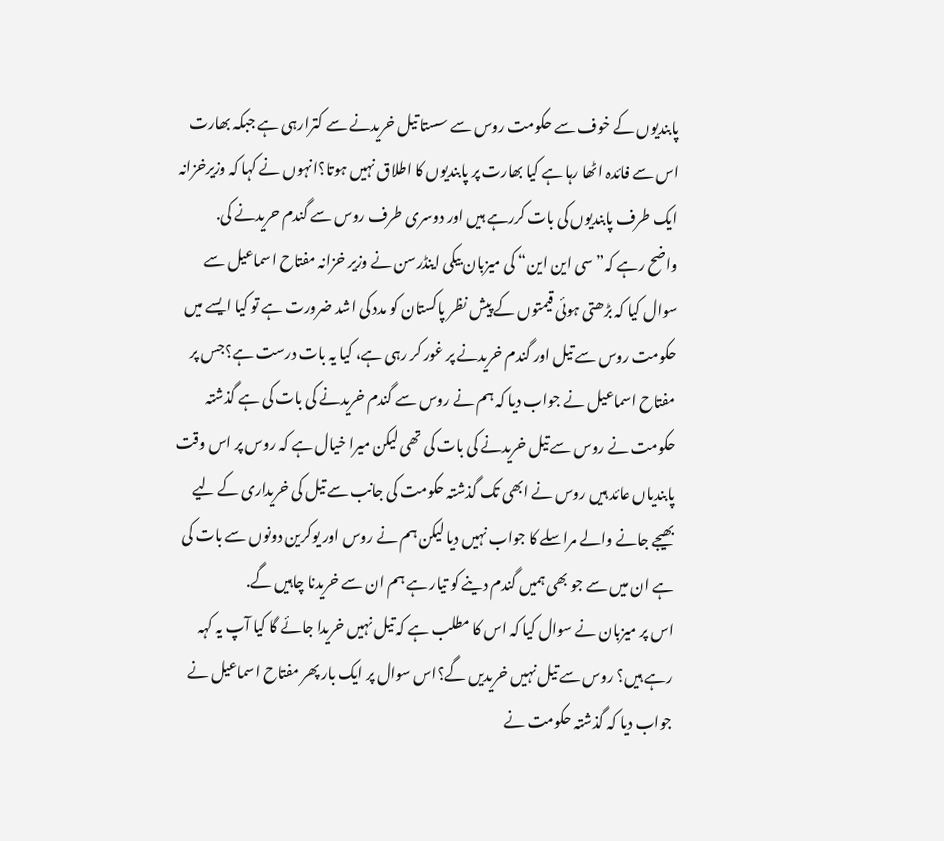پابندیوں کے خوف سے حکومت روس سے سستا تیل خریدنے سے کترارہی ہے جبکہ بھارت اس سے فائدہ اٹھا رہا ہے کیا بھارت پر پابندیوں کا اطلاق نہیں ہوتا؟انہوں نے کہا کہ وزیرخزانہ ایک طرف پابندیوں کی بات کررہے ہیں اور دوسری طرف روس سے گندم حریدنے کی.
واضح رہے کہ” سی این این“ کی میزبان بیکی اینڈرسن نے وزیر خزانہ مفتاح اسماعیل سے سوال کیا کہ بڑھتی ہوئی قیمتوں کے پیش نظر پاکستان کو مدد کی اشد ضرورت ہے تو کیا ایسے میں حکومت روس سے تیل اور گندم خریدنے پر غور کر رہی ہے، کیا یہ بات درست ہے؟جس پر مفتاح اسماعیل نے جواب دیا کہ ہم نے روس سے گندم خریدنے کی بات کی ہے گذشتہ حکومت نے روس سے تیل خریدنے کی بات کی تھی لیکن میرا خیال ہے کہ روس پر اس وقت پابندیاں عائد ہیں روس نے ابھی تک گذشتہ حکومت کی جانب سے تیل کی خریداری کے لیے بھیجے جانے والے مراسلے کا جواب نہیں دیا لیکن ہم نے روس اور یوکرین دونوں سے بات کی ہے ان میں سے جو بھی ہمیں گندم دینے کو تیار ہے ہم ان سے خریدنا چاہیں گے.
اس پر میزبان نے سوال کیا کہ اس کا مطلب ہے کہ تیل نہیں خریدا جائے گا کیا آپ یہ کہہ رہے ہیں؟ روس سے تیل نہیں خریدیں گے؟اس سوال پر ایک بار پھر مفتاح اسماعیل نے جواب دیا کہ گذشتہ حکومت نے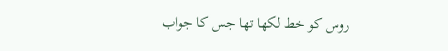روس کو خط لکھا تھا جس کا جواب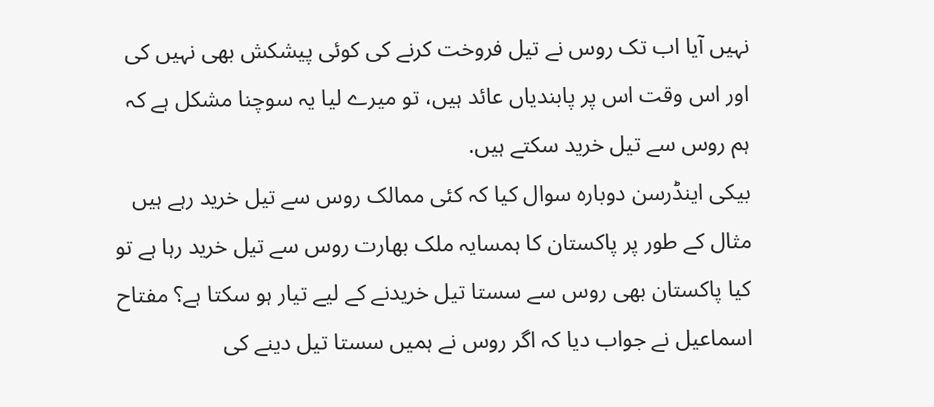نہیں آیا اب تک روس نے تیل فروخت کرنے کی کوئی پیشکش بھی نہیں کی اور اس وقت اس پر پابندیاں عائد ہیں، تو میرے لیا یہ سوچنا مشکل ہے کہ ہم روس سے تیل خرید سکتے ہیں.
بیکی اینڈرسن دوبارہ سوال کیا کہ کئی ممالک روس سے تیل خرید رہے ہیں مثال کے طور پر پاکستان کا ہمسایہ ملک بھارت روس سے تیل خرید رہا ہے تو کیا پاکستان بھی روس سے سستا تیل خریدنے کے لیے تیار ہو سکتا ہے؟ مفتاح اسماعیل نے جواب دیا کہ اگر روس نے ہمیں سستا تیل دینے کی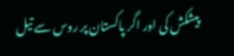پیشکش کی اور اگر پاکستان پر روس سے تیل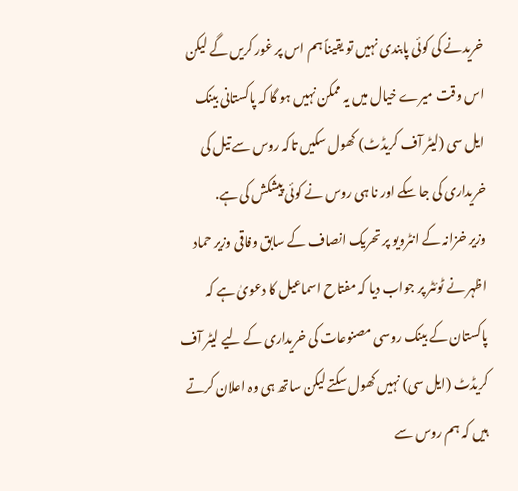خریدنے کی کوئی پابندی نہیں تو یقیناً ہم اس پر غور کریں گے لیکن اس وقت میرے خیال میں یہ ممکن نہیں ہو گا کہ پاکستانی بینک ایل سی (لیٹر آف کریڈٹ) کھول سکیں تاکہ روس سے تیل کی خریداری کی جا سکے اور نا ہی روس نے کوئی پیشکش کی ہے.
وزیر خزانہ کے انٹرویو پر تحریک انصاف کے سابق وفاقی وزیر حماد اظہر نے ٹوئٹر پر جواب دیا کہ مفتاح اسماعیل کا دعویٰ ہے کہ پاکستان کے بینک روسی مصنوعات کی خریداری کے لیے لیٹر آف کریڈٹ (ایل سی) نہیں کھول سکتے لیکن ساتھ ہی وہ اعلان کرتے ہیں کہ ہم روس سے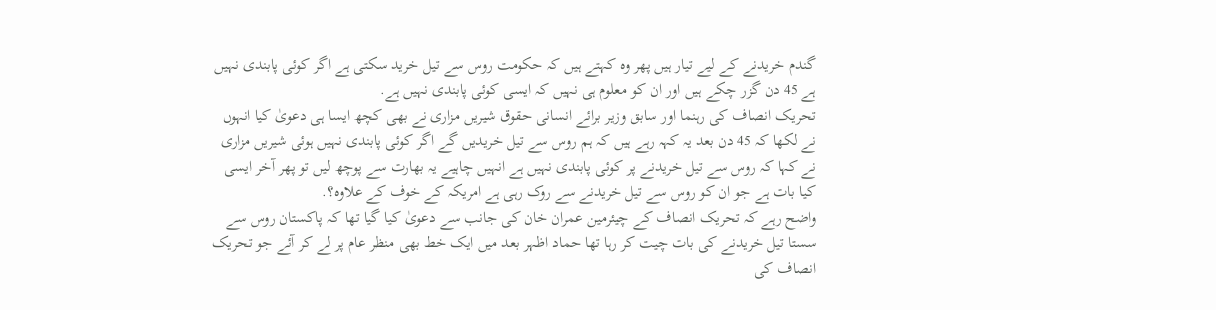گندم خریدنے کے لیے تیار ہیں پھر وہ کہتے ہیں کہ حکومت روس سے تیل خرید سکتی ہے اگر کوئی پابندی نہیں ہے 45 دن گزر چکے ہیں اور ان کو معلوم ہی نہیں کہ ایسی کوئی پابندی نہیں ہے.
تحریک انصاف کی رہنما اور سابق وزیر برائے انسانی حقوق شیریں مزاری نے بھی کچھ ایسا ہی دعویٰ کیا انہوں نے لکھا کہ 45 دن بعد یہ کہہ رہے ہیں کہ ہم روس سے تیل خریدیں گے اگر کوئی پابندی نہیں ہوئی شیریں مزاری نے کہا کہ روس سے تیل خریدنے پر کوئی پابندی نہیں ہے انہیں چاہیے یہ بھارت سے پوچھ لیں تو پھر آخر ایسی کیا بات ہے جو ان کو روس سے تیل خریدنے سے روک رہی ہے امریکہ کے خوف کے علاوہ؟.
واضح رہے کہ تحریک انصاف کے چیئرمین عمران خان کی جانب سے دعویٰ کیا گیا تھا کہ پاکستان روس سے سستا تیل خریدنے کی بات چیت کر رہا تھا حماد اظہر بعد میں ایک خط بھی منظر عام پر لے کر آئے جو تحریک انصاف کی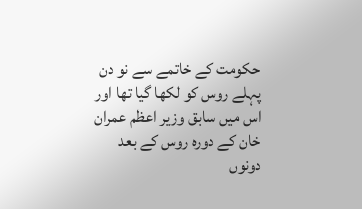حکومت کے خاتمے سے نو دن پہلے روس کو لکھا گیا تھا اور اس میں سابق وزیر اعظم عمران خان کے دورہ روس کے بعد دونوں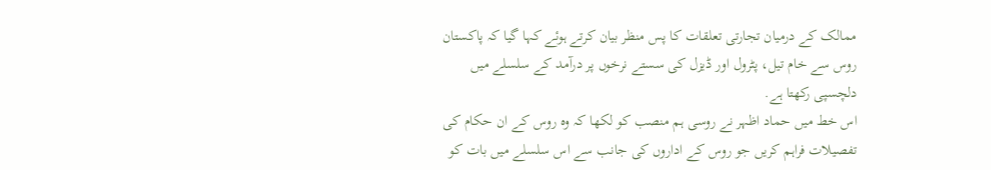ممالک کے درمیان تجارتی تعلقات کا پس منظر بیان کرتے ہوئے کہا گیا کہ پاکستان روس سے خام تیل، پٹرول اور ڈیزل کی سستے نرخوں پر درآمد کے سلسلے میں دلچسپی رکھتا ہے.
اس خط میں حماد اظہر نے روسی ہم منصب کو لکھا کہ وہ روس کے ان حکام کی تفصیلات فراہم کریں جو روس کے اداروں کی جانب سے اس سلسلے میں بات کو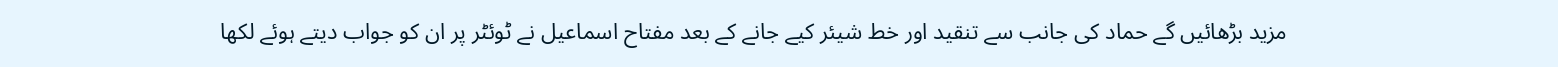مزید بڑھائیں گے حماد کی جانب سے تنقید اور خط شیئر کیے جانے کے بعد مفتاح اسماعیل نے ٹوئٹر پر ان کو جواب دیتے ہوئے لکھا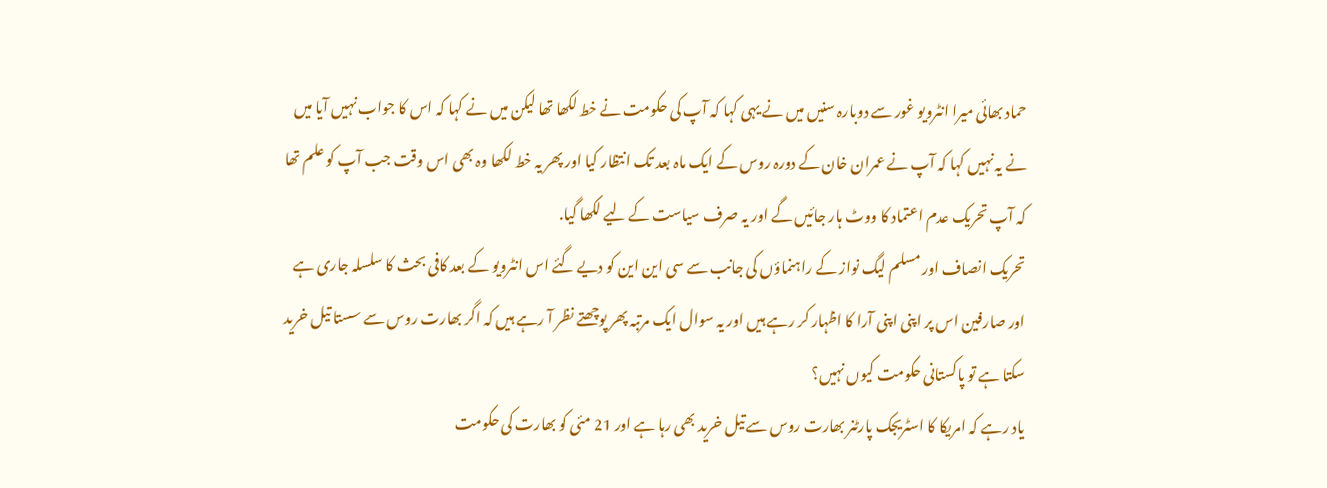حماد بھائی میرا انٹرویو غور سے دوبارہ سنیں میں نے یہی کہا کہ آپ کی حکومت نے خط لکھا تھا لیکن میں نے کہا کہ اس کا جواب نہیں آیا میں نے یہ نہیں کہا کہ آپ نے عمران خان کے دورہ روس کے ایک ماہ بعد تک انتظار کیا اور پھر یہ خط لکھا وہ بھی اس وقت جب آپ کو علم تھا کہ آپ تحریک عدم اعتماد کا ووٹ ہار جائیں گے اور یہ صرف سیاست کے لیے لکھا گیا.
تحریک انصاف اور مسلم لیگ نواز کے راہنماؤں کی جانب سے سی این این کو دیے گئے اس انٹرویو کے بعد کافی بحث کا سلسلہ جاری ہے اور صارفین اس پر اپنی اپنی آرا کا اظہار کر رہے ہیں اور یہ سوال ایک مرتبہ پھر پوچھتے نظر آ رہے ہیں کہ اگر بھارت روس سے سستا تیل خرید سکتا ہے تو پاکستانی حکومت کیوں نہیں؟
یاد رہے کہ امریکا کا اسٹریجک پارٹنر بھارت روس سے تیل خرید بھی رہا ہے اور 21 مئی کو بھارت کی حکومت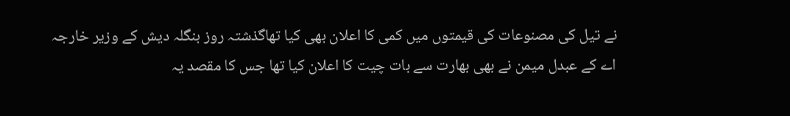نے تیل کی مصنوعات کی قیمتوں میں کمی کا اعلان بھی کیا تھاگذشتہ روز بنگلہ دیش کے وزیر خارجہ اے کے عبدل میمن نے بھی بھارت سے بات چیت کا اعلان کیا تھا جس کا مقصد یہ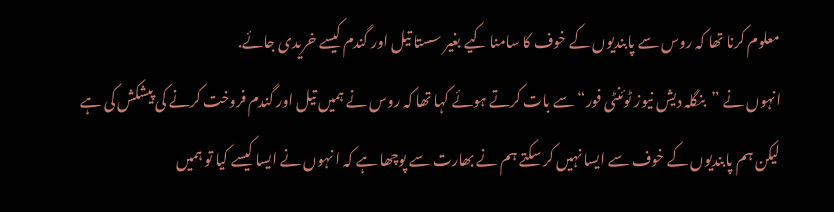معلوم کرنا تھا کہ روس سے پابندیوں کے خوف کا سامنا کیے بغیر سستا تیل اور گندم کیسے خریدی جائے.
انہوں نے ”بنگلہ دیش نیوز ٹوئنٹی فور“ سے بات کرتے ہوئے کہا تھا کہ روس نے ہمیں تیل اور گندم فروخت کرنے کی پیشکش کی ہے لیکن ہم پابندیوں کے خوف سے ایسا نہیں کر سکتے ہم نے بھارت سے پوچھا ہے کہ ا نہوں نے ایسا کیسے کیا تو ہمیں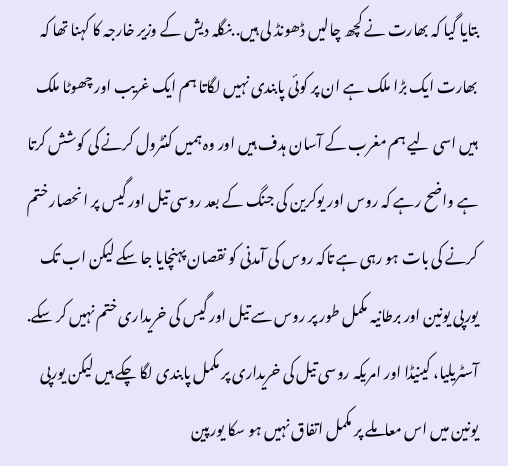بتایا گیا کہ بھارت نے کچھ چالیں ڈھونڈ لی ہیں. بنگلہ دیش کے وزیر خارجہ کا کہنا تھا کہ بھارت ایک بڑا ملک ہے ان پر کوئی پابندی نہیں لگاتا ہم ایک غریب اور چھوٹا ملک ہیں اسی لیے ہم مغرب کے آسان ہدف ہیں اور وہ ہمیں کنٹرول کرنے کی کوشش کرتا ہے واضح رہے کہ روس اور یوکرین کی جنگ کے بعد روسی تیل اور گیس پر انحصار ختم کرنے کی بات ہو رہی ہے تاکہ روس کی آمدنی کو نقصان پہنچایا جا سکے لیکن اب تک یورپی یونین اور برطانیہ مکمل طور پر روس سے تیل اور گیس کی خریداری ختم نہیں کر سکے.
آسٹریلیا، کینیڈا اور امریکہ روسی تیل کی خریداری پر مکمل پابندی لگا چکے ہیں لیکن یورپی یونین میں اس معاملے پر مکمل اتفاق نہیں ہو سکا یورپین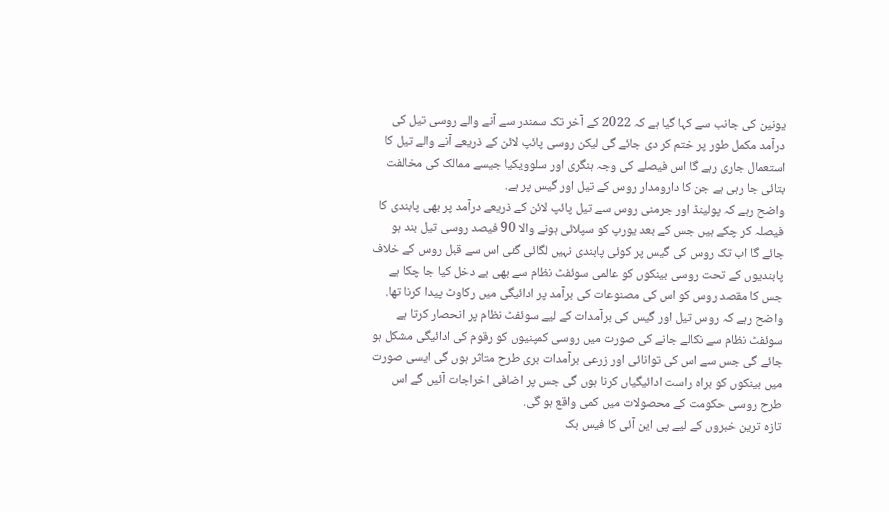یونین کی جانب سے کہا گیا ہے کہ 2022 کے آخر تک سمندر سے آنے والے روسی تیل کی درآمد مکمل طور پر ختم کر دی جائے گی لیکن روسی پائپ لائن کے ذریعے آنے والے تیل کا استعمال جاری رہے گا اس فیصلے کی وجہ ہنگری اور سلوویکیا جیسے ممالک کی مخالفت بتائی جا رہی ہے جن کا دارومدار روس کے تیل اور گیس پر ہے.
واضح رہے کہ پولینڈ اور جرمنی روس سے تیل پائپ لائن کے ذریعے درآمد پر بھی پابندی کا فیصلہ کر چکے ہیں جس کے بعد یورپ کو سپلائی ہونے والا 90 فیصد روسی تیل بند ہو جائے گا اب تک روس کی گیس پر کوئی پابندی نہیں لگائی گئی اس سے قبل روس کے خلاف پابندیوں کے تحت روسی بینکوں کو عالمی سوئفٹ نظام سے بھی بے دخل کیا جا چکا ہے جس کا مقصد روس کو اس کی مصنوعات کی برآمد پر ادائیگی میں رکاوٹ پیدا کرنا تھا.
واضح رہے کہ روس تیل اور گیس کی برآمدات کے لیے سوئفٹ نظام پر انحصار کرتا ہے سوئفٹ نظام سے نکالے جانے کی صورت میں روسی کمپنیوں کو رقوم کی ادائیگی مشکل ہو جائے گی جس سے اس کی توانائی اور زرعی برآمدات بری طرح متاثر ہوں گی ایسی صورت میں بینکوں کو براہ راست ادائیگیاں کرنا ہوں گی جس پر اضافی اخراجات آئیں گے اس طرح روسی حکومت کے محصولات میں کمی واقع ہو گی.
تازہ ترین خبروں کے لیے پی این آئی کا فیس بک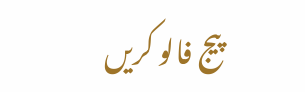پیج فالو کریں